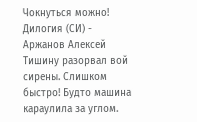Чокнуться можно! Дилогия (СИ) - Аржанов Алексей
Тишину разорвал вой сирены. Слишком быстро! Будто машина караулила за углом.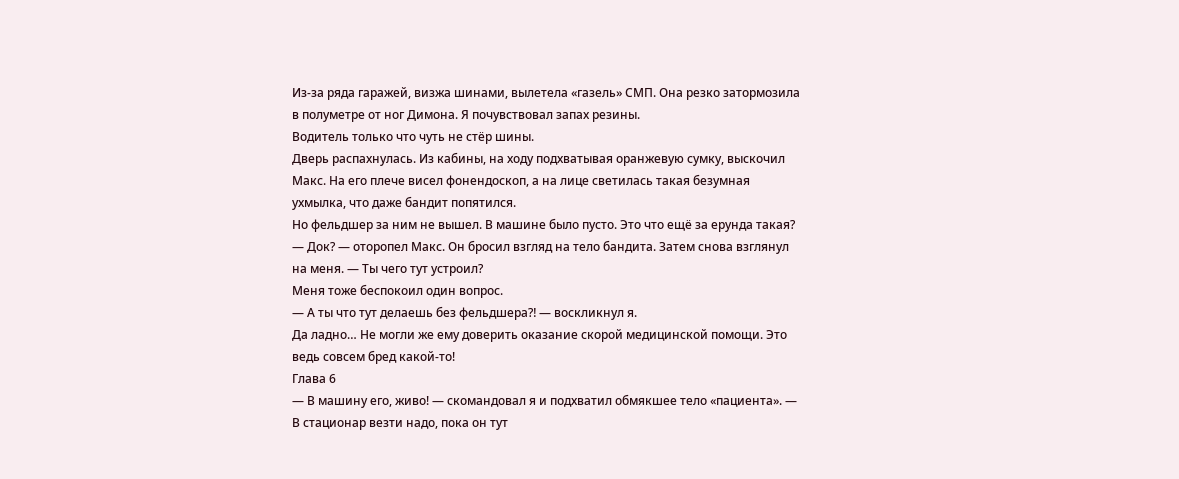Из-за ряда гаражей, визжа шинами, вылетела «газель» СМП. Она резко затормозила в полуметре от ног Димона. Я почувствовал запах резины.
Водитель только что чуть не стёр шины.
Дверь распахнулась. Из кабины, на ходу подхватывая оранжевую сумку, выскочил Макс. На его плече висел фонендоскоп, а на лице светилась такая безумная ухмылка, что даже бандит попятился.
Но фельдшер за ним не вышел. В машине было пусто. Это что ещё за ерунда такая?
— Док? — оторопел Макс. Он бросил взгляд на тело бандита. Затем снова взглянул на меня. — Ты чего тут устроил?
Меня тоже беспокоил один вопрос.
— А ты что тут делаешь без фельдшера⁈ — воскликнул я.
Да ладно… Не могли же ему доверить оказание скорой медицинской помощи. Это ведь совсем бред какой-то!
Глава 6
— В машину его, живо! — скомандовал я и подхватил обмякшее тело «пациента». — В стационар везти надо, пока он тут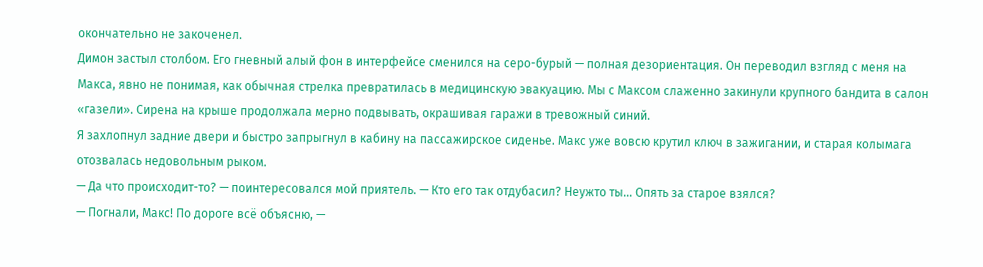окончательно не закоченел.
Димон застыл столбом. Его гневный алый фон в интерфейсе сменился на серо-бурый — полная дезориентация. Он переводил взгляд с меня на Макса, явно не понимая, как обычная стрелка превратилась в медицинскую эвакуацию. Мы с Максом слаженно закинули крупного бандита в салон «газели». Сирена на крыше продолжала мерно подвывать, окрашивая гаражи в тревожный синий.
Я захлопнул задние двери и быстро запрыгнул в кабину на пассажирское сиденье. Макс уже вовсю крутил ключ в зажигании, и старая колымага отозвалась недовольным рыком.
— Да что происходит-то? — поинтересовался мой приятель. — Кто его так отдубасил? Неужто ты… Опять за старое взялся?
— Погнали, Макс! По дороге всё объясню, —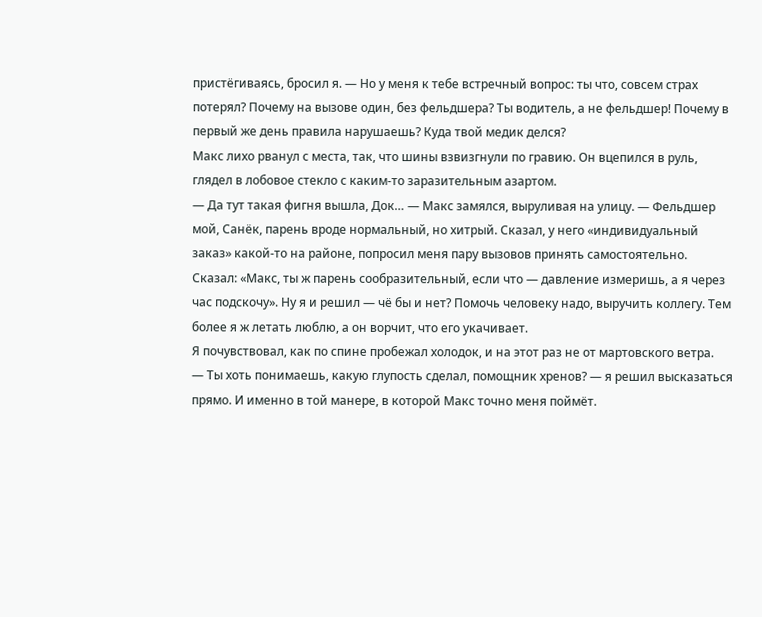пристёгиваясь, бросил я. — Но у меня к тебе встречный вопрос: ты что, совсем страх потерял? Почему на вызове один, без фельдшера? Ты водитель, а не фельдшер! Почему в первый же день правила нарушаешь? Куда твой медик делся?
Макс лихо рванул с места, так, что шины взвизгнули по гравию. Он вцепился в руль, глядел в лобовое стекло с каким-то заразительным азартом.
— Да тут такая фигня вышла, Док… — Макс замялся, выруливая на улицу. — Фельдшер мой, Санёк, парень вроде нормальный, но хитрый. Сказал, у него «индивидуальный заказ» какой-то на районе, попросил меня пару вызовов принять самостоятельно. Сказал: «Макс, ты ж парень сообразительный, если что — давление измеришь, а я через час подскочу». Ну я и решил — чё бы и нет? Помочь человеку надо, выручить коллегу. Тем более я ж летать люблю, а он ворчит, что его укачивает.
Я почувствовал, как по спине пробежал холодок, и на этот раз не от мартовского ветра.
— Ты хоть понимаешь, какую глупость сделал, помощник хренов? — я решил высказаться прямо. И именно в той манере, в которой Макс точно меня поймёт.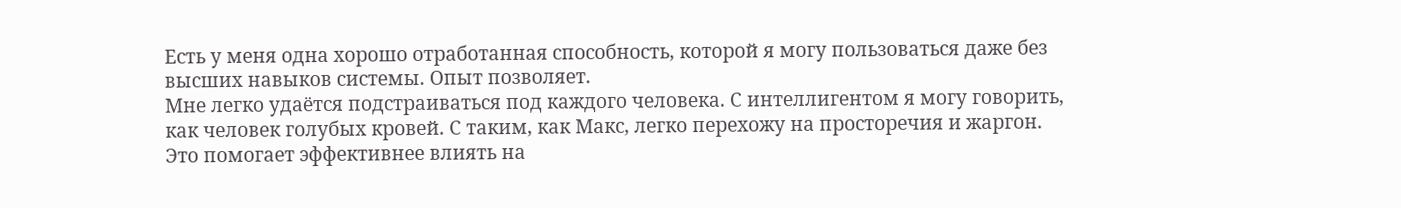Есть у меня одна хорошо отработанная способность, которой я могу пользоваться даже без высших навыков системы. Опыт позволяет.
Мне легко удаётся подстраиваться под каждого человека. С интеллигентом я могу говорить, как человек голубых кровей. С таким, как Макс, легко перехожу на просторечия и жаргон. Это помогает эффективнее влиять на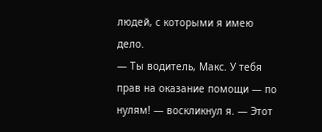людей, с которыми я имею дело.
— Ты водитель, Макс. У тебя прав на оказание помощи — по нулям! — воскликнул я. — Этот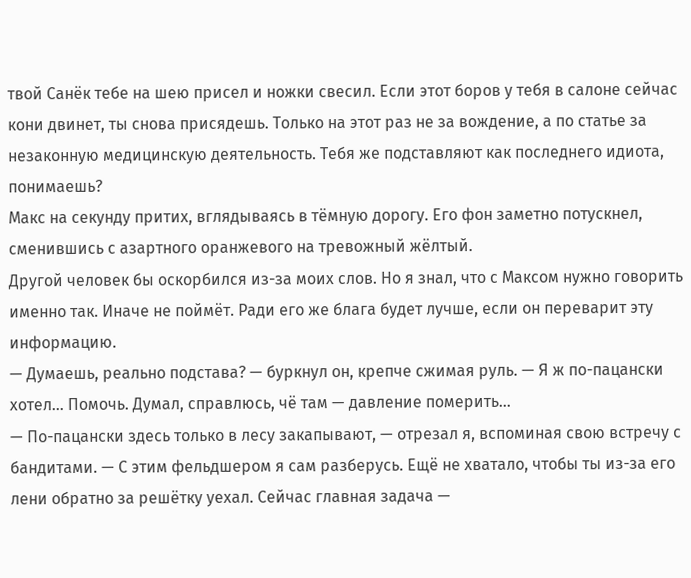твой Санёк тебе на шею присел и ножки свесил. Если этот боров у тебя в салоне сейчас кони двинет, ты снова присядешь. Только на этот раз не за вождение, а по статье за незаконную медицинскую деятельность. Тебя же подставляют как последнего идиота, понимаешь?
Макс на секунду притих, вглядываясь в тёмную дорогу. Его фон заметно потускнел, сменившись с азартного оранжевого на тревожный жёлтый.
Другой человек бы оскорбился из-за моих слов. Но я знал, что с Максом нужно говорить именно так. Иначе не поймёт. Ради его же блага будет лучше, если он переварит эту информацию.
— Думаешь, реально подстава? — буркнул он, крепче сжимая руль. — Я ж по-пацански хотел… Помочь. Думал, справлюсь, чё там — давление померить…
— По-пацански здесь только в лесу закапывают, — отрезал я, вспоминая свою встречу с бандитами. — С этим фельдшером я сам разберусь. Ещё не хватало, чтобы ты из-за его лени обратно за решётку уехал. Сейчас главная задача —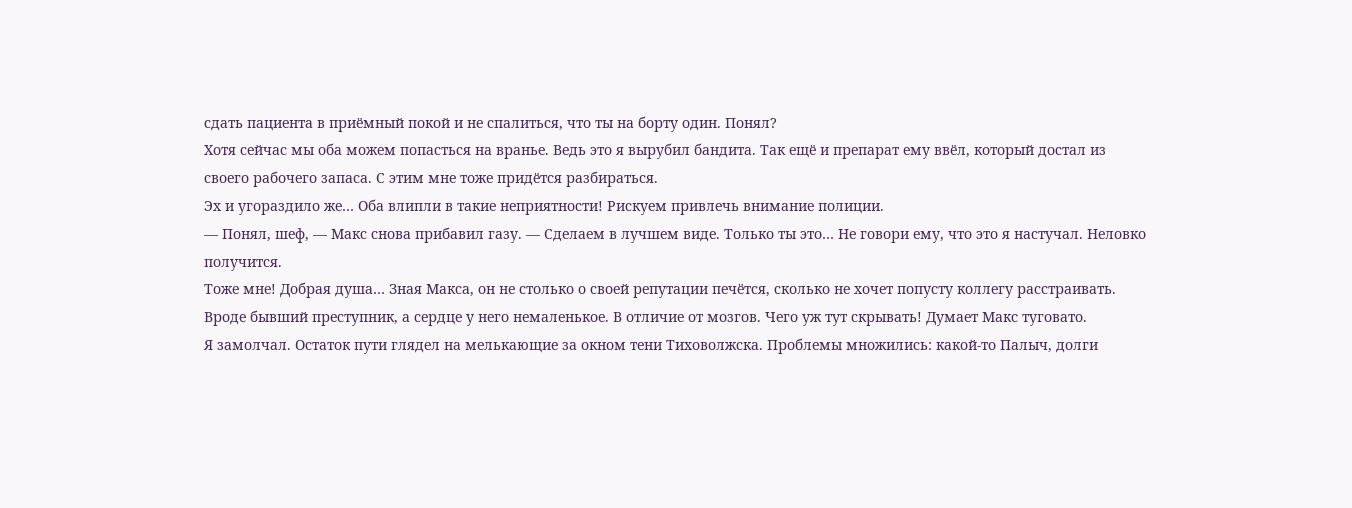сдать пациента в приёмный покой и не спалиться, что ты на борту один. Понял?
Хотя сейчас мы оба можем попасться на вранье. Ведь это я вырубил бандита. Так ещё и препарат ему ввёл, который достал из своего рабочего запаса. С этим мне тоже придётся разбираться.
Эх и угораздило же… Оба влипли в такие неприятности! Рискуем привлечь внимание полиции.
— Понял, шеф, — Макс снова прибавил газу. — Сделаем в лучшем виде. Только ты это… Не говори ему, что это я настучал. Неловко получится.
Тоже мне! Добрая душа… Зная Макса, он не столько о своей репутации печётся, сколько не хочет попусту коллегу расстраивать. Вроде бывший преступник, а сердце у него немаленькое. В отличие от мозгов. Чего уж тут скрывать! Думает Макс туговато.
Я замолчал. Остаток пути глядел на мелькающие за окном тени Тиховолжска. Проблемы множились: какой-то Палыч, долги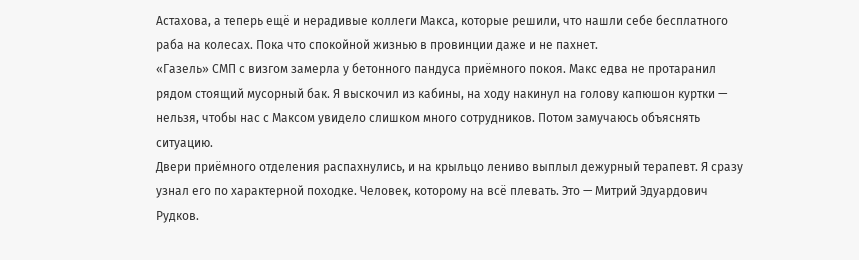Астахова, а теперь ещё и нерадивые коллеги Макса, которые решили, что нашли себе бесплатного раба на колесах. Пока что спокойной жизнью в провинции даже и не пахнет.
«Газель» СМП с визгом замерла у бетонного пандуса приёмного покоя. Макс едва не протаранил рядом стоящий мусорный бак. Я выскочил из кабины, на ходу накинул на голову капюшон куртки — нельзя, чтобы нас с Максом увидело слишком много сотрудников. Потом замучаюсь объяснять ситуацию.
Двери приёмного отделения распахнулись, и на крыльцо лениво выплыл дежурный терапевт. Я сразу узнал его по характерной походке. Человек, которому на всё плевать. Это — Митрий Эдуардович Рудков.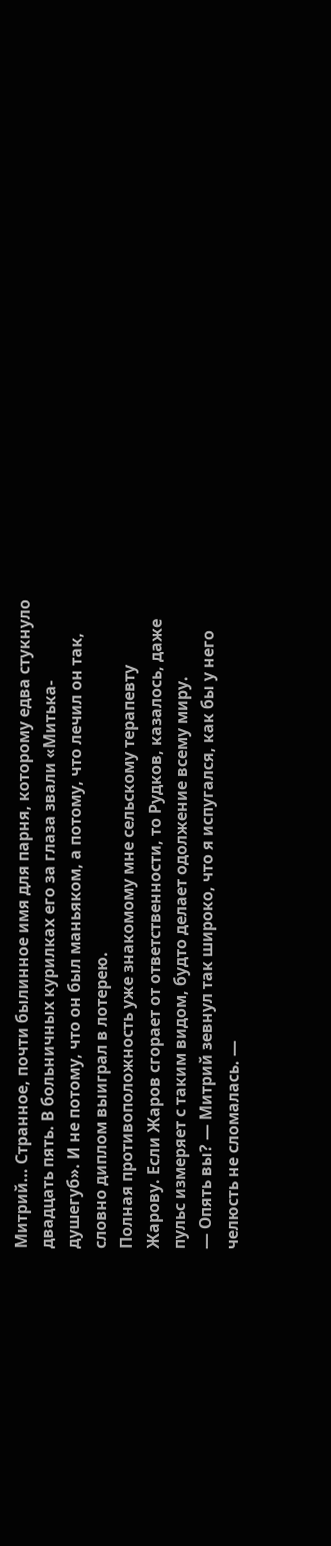Митрий… Странное, почти былинное имя для парня, которому едва стукнуло двадцать пять. В больничных курилках его за глаза звали «Митька-душегуб». И не потому, что он был маньяком, а потому, что лечил он так, словно диплом выиграл в лотерею.
Полная противоположность уже знакомому мне сельскому терапевту Жарову. Если Жаров сгорает от ответственности, то Рудков, казалось, даже пульс измеряет с таким видом, будто делает одолжение всему миру.
— Опять вы? — Митрий зевнул так широко, что я испугался, как бы у него челюсть не сломалась. —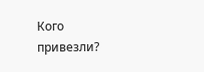Кого привезли?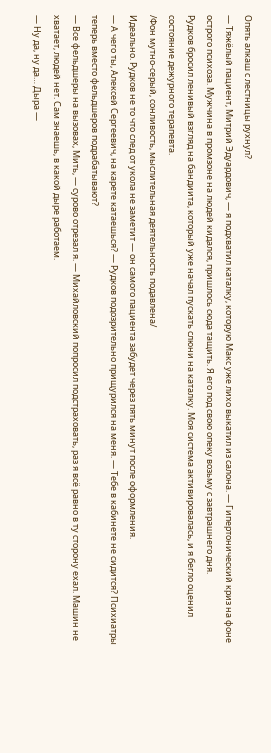Опять алкаш с лестницы рухнул?
— Тяжёлый пациент, Митрий Эдуардович, — я подхватил каталку, которую Макс уже лихо выкатил из салона. — Гипертонический криз на фоне острого психоза. Мужчина в промзоне на людей кидался, пришлось сюда тащить. Я его под свою опеку возьму с завтрашнего дня.
Рудков бросил ленивый взгляд на бандиита, который уже начал пускать слюни на каталку. Моя система активировалась, и я бегло оценил состояние дежурного терапевта.
/Фон мутно-серый, сонливость, мыслительная деятельность подавлена/
Идеально. Рудков не то что след от укола не заметит — он самого пациента забудет через пять минут после оформления.
— А чего ты, Алексей Сергеевич, на карете катаешься? — Рудков подозрительно прищурился на меня. — Тебе в кабинете не сидится? Психиатры теперь вместо фельдшеров подрабатывают?
— Все фельдшеры на вызовах, Мить, — сурово отрезал я. — Михайловский попросил подстраховать, раз я всё равно в ту сторону ехал. Машин не хватает, людей нет. Сам знаешь, в какой дыре работаем.
— Ну да, ну да… Дыра —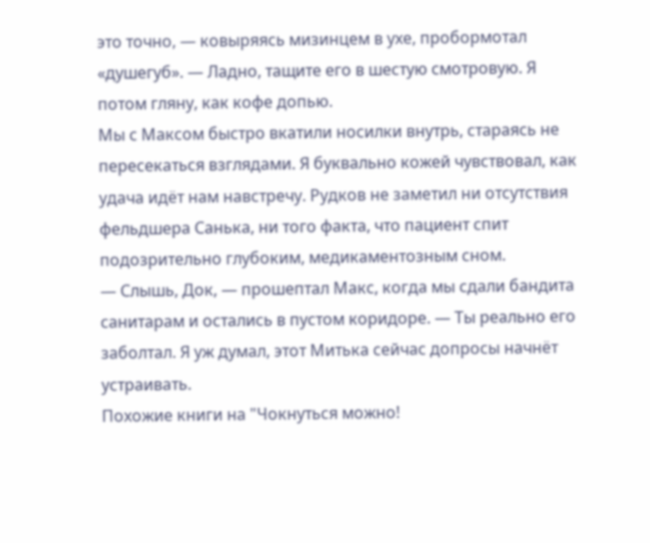это точно, — ковыряясь мизинцем в ухе, пробормотал «душегуб». — Ладно, тащите его в шестую смотровую. Я потом гляну, как кофе допью.
Мы с Максом быстро вкатили носилки внутрь, стараясь не пересекаться взглядами. Я буквально кожей чувствовал, как удача идёт нам навстречу. Рудков не заметил ни отсутствия фельдшера Санька, ни того факта, что пациент спит подозрительно глубоким, медикаментозным сном.
— Слышь, Док, — прошептал Макс, когда мы сдали бандита санитарам и остались в пустом коридоре. — Ты реально его заболтал. Я уж думал, этот Митька сейчас допросы начнёт устраивать.
Похожие книги на "Чокнуться можно!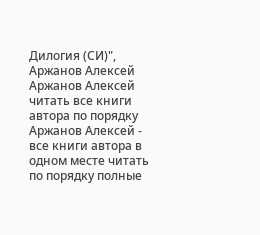Дилогия (СИ)", Аржанов Алексей
Аржанов Алексей читать все книги автора по порядку
Аржанов Алексей - все книги автора в одном месте читать по порядку полные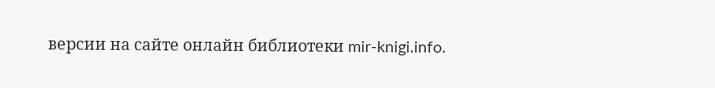версии на сайте онлайн библиотеки mir-knigi.info.